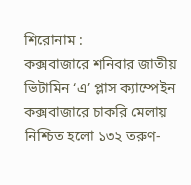শিরোনাম :
কক্সবাজারে শনিবার জাতীয় ভিটামিন ‘এ’ প্লাস ক্যাম্পেইন কক্সবাজারে চাকরি মেলায় নিশ্চিত হলো ১৩২ তরুণ-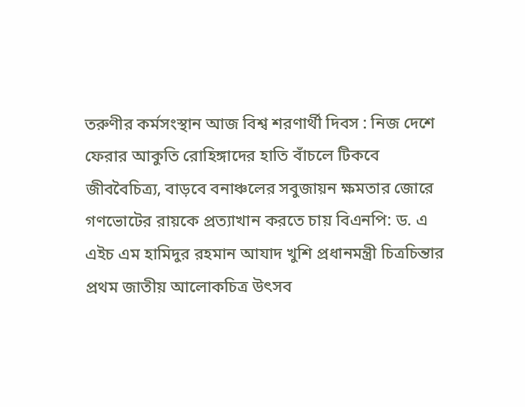তরুণীর কর্মসংস্থান আজ বিশ্ব শরণার্থী দিবস : নিজ দেশে ফেরার আকুতি রোহিঙ্গাদের হাতি বাঁচলে টিকবে জীববৈচিত্র্য, বাড়বে বনাঞ্চলের সবুজায়ন ক্ষমতার জোরে গণভোটের রায়কে প্রত্যাখান করতে চায় বিএনপি: ড. এ এইচ এম হামিদুর রহমান আযাদ খুশি প্রধানমন্ত্রী চিত্রচিন্তার প্রথম জাতীয় আলোকচিত্র উৎসব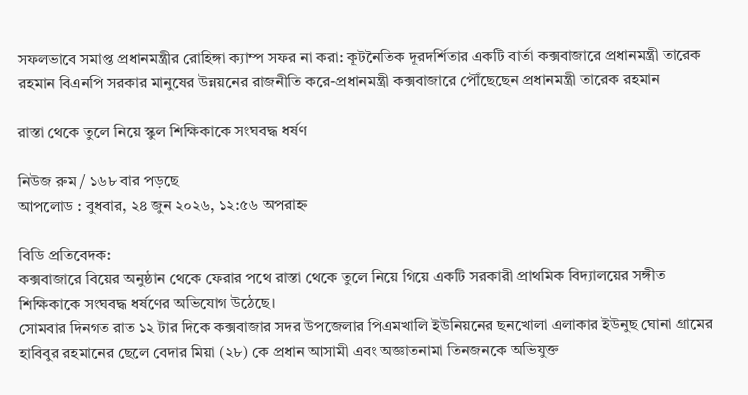সফলভাবে সমাপ্ত প্রধানমন্ত্রীর রোহিঙ্গা ক্যাম্প সফর না করা: কূটনৈতিক দূরদর্শিতার একটি বার্তা কক্সবাজারে প্রধানমন্ত্রী তারেক রহমান বিএনপি সরকার মানুষের উন্নয়নের রাজনীতি করে-প্রধানমন্ত্রী কক্সবাজারে পৌঁছেছেন প্রধানমন্ত্রী তারেক রহমান

রাস্তা থেকে তুলে নিয়ে স্কুল শিক্ষিকাকে সংঘবদ্ধ ধর্ষণ

নিউজ রুম / ১৬৮ বার পড়ছে
আপলোড : বুধবার, ২৪ জুন ২০২৬, ১২:৫৬ অপরাহ্ন

বিডি প্রতিবেদক:
কক্সবাজারে বিয়ের অনুষ্ঠান থেকে ফেরার পথে রাস্তা থেকে তুলে নিয়ে গিয়ে একটি সরকারী প্রাথমিক বিদ্যালয়ের সঙ্গীত শিক্ষিকাকে সংঘবদ্ধ ধর্ষণের অভিযোগ উঠেছে।
সোমবার দিনগত রাত ১২ টার দিকে কক্সবাজার সদর উপজেলার পিএমখালি ইউনিয়নের ছনখোলা এলাকার ইউনুছ ঘোনা গ্রামের হাবিবুর রহমানের ছেলে বেদার মিয়া (২৮) কে প্রধান আসামী এবং অজ্ঞাতনামা তিনজনকে অভিযুক্ত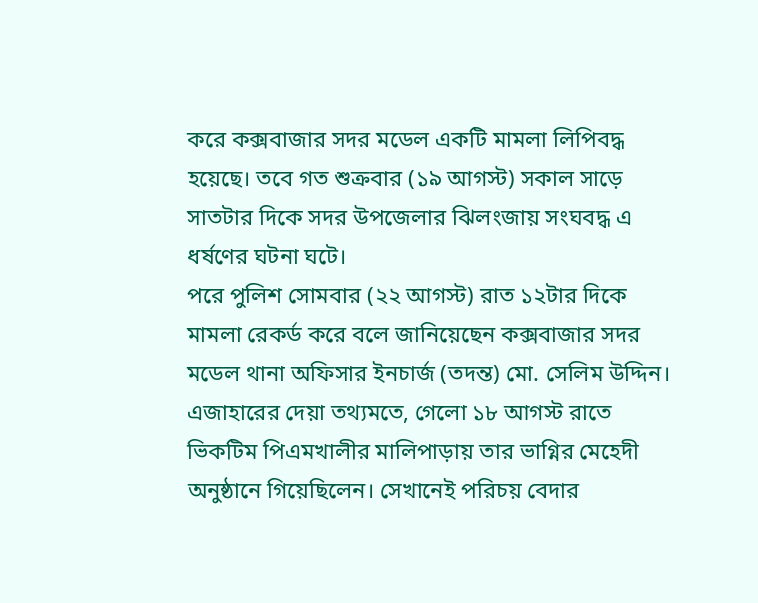করে কক্সবাজার সদর মডেল একটি মামলা লিপিবদ্ধ হয়েছে। তবে গত শুক্রবার (১৯ আগস্ট) সকাল সাড়ে সাতটার দিকে সদর উপজেলার ঝিলংজায় সংঘবদ্ধ এ ধর্ষণের ঘটনা ঘটে।
পরে পুলিশ সোমবার (২২ আগস্ট) রাত ১২টার দিকে মামলা রেকর্ড করে বলে জানিয়েছেন কক্সবাজার সদর মডেল থানা অফিসার ইনচার্জ (তদন্ত) মো. সেলিম উদ্দিন।
এজাহারের দেয়া তথ্যমতে, গেলো ১৮ আগস্ট রাতে ভিকটিম পিএমখালীর মালিপাড়ায় তার ভাগ্নির মেহেদী অনুষ্ঠানে গিয়েছিলেন। সেখানেই পরিচয় বেদার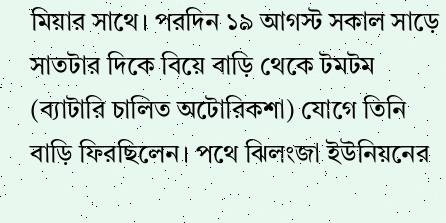মিয়ার সাথে। পরদিন ১৯ আগস্ট সকাল সাড়ে সাতটার দিকে বিয়ে বাড়ি থেকে টমটম (ব্যাটারি চালিত অটোরিকশা) যোগে তিনি বাড়ি ফিরছিলেন। পথে ঝিলংজা ইউনিয়নের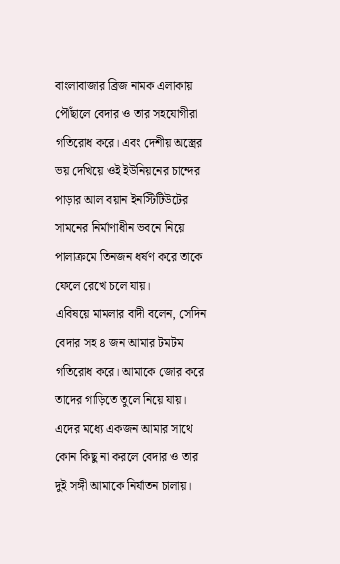বাংলাবাজার ব্রিজ নামক এলাকায় পৌঁছালে বেদার ও তার সহযোগীরা গতিরোধ করে। এবং দেশীয় অস্ত্রের ভয় দেখিয়ে ওই ইউনিয়নের চান্দের পাড়ার আল বয়ান ইনস্টিটিউটের সামনের নির্মাণাধীন ভবনে নিয়ে পালাক্রমে তিনজন ধর্ষণ করে তাকে ফেলে রেখে চলে যায়।
এবিষয়ে মামলার বাদী বলেন, সেদিন বেদার সহ ৪ জন আমার টমটম গতিরোধ করে। আমাকে জোর করে তাদের গাড়িতে তুলে নিয়ে যায়। এদের মধ্যে একজন আমার সাথে কোন কিছু না করলে বেদার ও তার দুই সঙ্গী আমাকে নির্যাতন চালায়।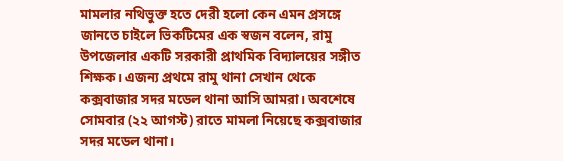মামলার নথিভুক্ত হতে দেরী হলো কেন এমন প্রসঙ্গে জানতে চাইলে ভিকটিমের এক স্বজন বলেন, রামু উপজেলার একটি সরকারী প্রাথমিক বিদ্যালয়ের সঙ্গীত শিক্ষক। এজন্য প্রথমে রামু থানা সেখান থেকে কক্সবাজার সদর মডেল থানা আসি আমরা। অবশেষে সোমবার (২২ আগস্ট) রাতে মামলা নিয়েছে কক্সবাজার সদর মডেল থানা।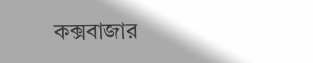কক্সবাজার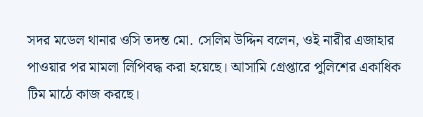সদর মডেল থানার ওসি তদন্ত মো. সেলিম উদ্দিন বলেন, ওই নারীর এজাহার পাওয়ার পর মামলা লিপিবদ্ধ করা হয়েছে। আসামি গ্রেপ্তারে পুলিশের একাধিক টিম মাঠে কাজ করছে।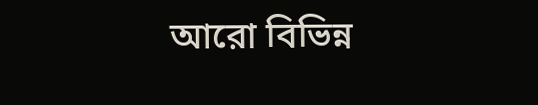আরো বিভিন্ন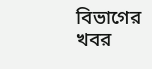বিভাগের খবর